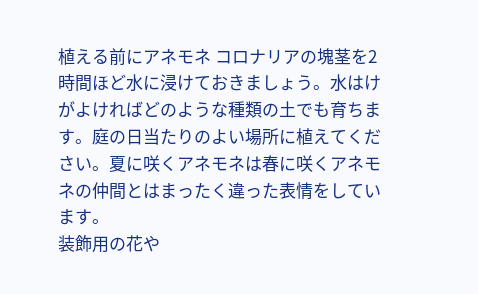植える前にアネモネ コロナリアの塊茎を2時間ほど水に浸けておきましょう。水はけがよければどのような種類の土でも育ちます。庭の日当たりのよい場所に植えてください。夏に咲くアネモネは春に咲くアネモネの仲間とはまったく違った表情をしています。
装飾用の花や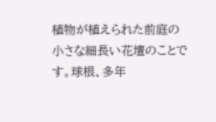植物が植えられた前庭の小さな細長い花壇のことです。球根、多年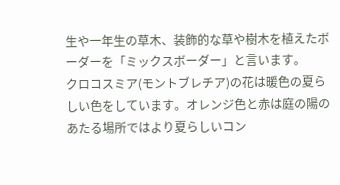生や一年生の草木、装飾的な草や樹木を植えたボーダーを「ミックスボーダー」と言います。
クロコスミア(モントブレチア)の花は暖色の夏らしい色をしています。オレンジ色と赤は庭の陽のあたる場所ではより夏らしいコン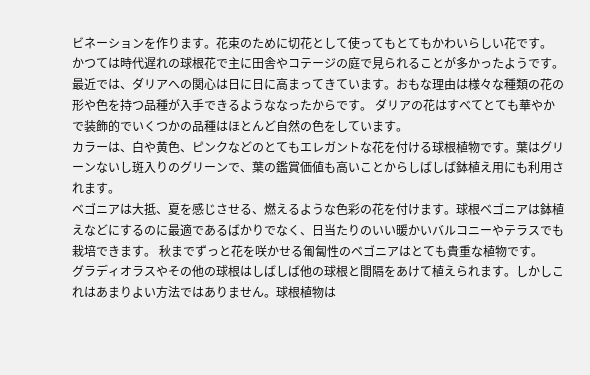ビネーションを作ります。花束のために切花として使ってもとてもかわいらしい花です。
かつては時代遅れの球根花で主に田舎やコテージの庭で見られることが多かったようです。最近では、ダリアへの関心は日に日に高まってきています。おもな理由は様々な種類の花の形や色を持つ品種が入手できるようななったからです。 ダリアの花はすべてとても華やかで装飾的でいくつかの品種はほとんど自然の色をしています。
カラーは、白や黄色、ピンクなどのとてもエレガントな花を付ける球根植物です。葉はグリーンないし斑入りのグリーンで、葉の鑑賞価値も高いことからしばしば鉢植え用にも利用されます。
ベゴニアは大抵、夏を感じさせる、燃えるような色彩の花を付けます。球根ベゴニアは鉢植えなどにするのに最適であるばかりでなく、日当たりのいい暖かいバルコニーやテラスでも栽培できます。 秋までずっと花を咲かせる匍匐性のベゴニアはとても貴重な植物です。
グラディオラスやその他の球根はしばしば他の球根と間隔をあけて植えられます。しかしこれはあまりよい方法ではありません。球根植物は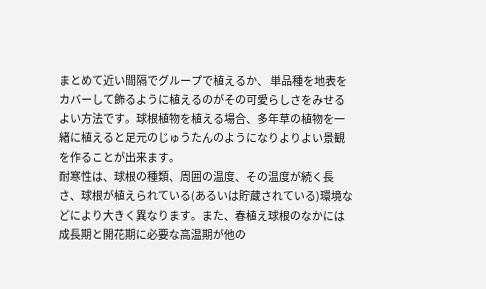まとめて近い間隔でグループで植えるか、 単品種を地表をカバーして飾るように植えるのがその可愛らしさをみせるよい方法です。球根植物を植える場合、多年草の植物を一緒に植えると足元のじゅうたんのようになりよりよい景観を作ることが出来ます。
耐寒性は、球根の種類、周囲の温度、その温度が続く長さ、球根が植えられている(あるいは貯蔵されている)環境などにより大きく異なります。また、春植え球根のなかには成長期と開花期に必要な高温期が他の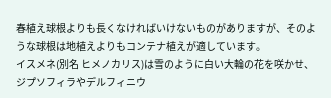春植え球根よりも長くなければいけないものがありますが、そのような球根は地植えよりもコンテナ植えが適しています。
イスメネ(別名 ヒメノカリス)は雪のように白い大輪の花を咲かせ、ジプソフィラやデルフィニウ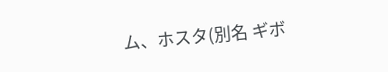ム、ホスタ(別名 ギボ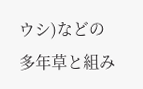ウシ)などの多年草と組み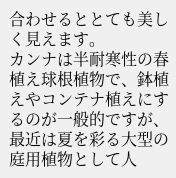合わせるととても美しく見えます。
カンナは半耐寒性の春植え球根植物で、鉢植えやコンテナ植えにするのが一般的ですが、最近は夏を彩る大型の庭用植物として人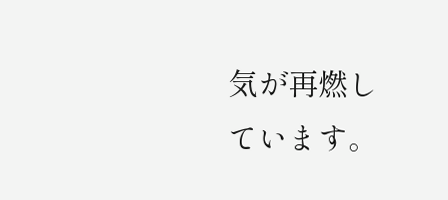気が再燃しています。